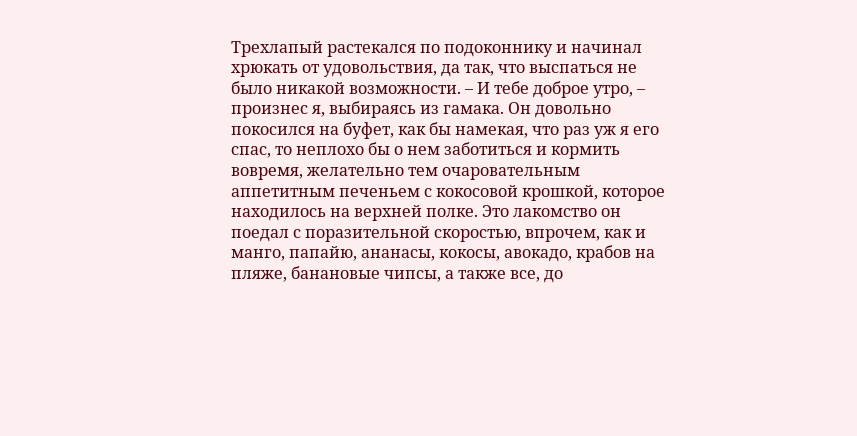Трехлапый растекался по подоконнику и начинал хрюкать от удовольствия, да так, что выспаться не было никакой возможности. – И тебе доброе утро, – произнес я, выбираясь из гамака. Он довольно покосился на буфет, как бы намекая, что раз уж я его спас, то неплохо бы о нем заботиться и кормить вовремя, желательно тем очаровательным аппетитным печеньем с кокосовой крошкой, которое находилось на верхней полке. Это лакомство он поедал с поразительной скоростью, впрочем, как и манго, папайю, ананасы, кокосы, авокадо, крабов на пляже, банановые чипсы, а также все, до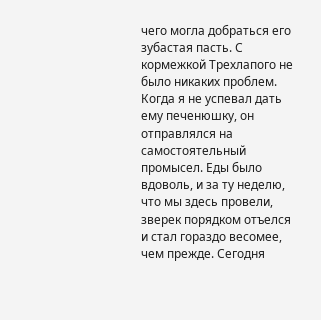чего могла добраться его зубастая пасть. С кормежкой Трехлапого не было никаких проблем. Когда я не успевал дать ему печенюшку, он отправлялся на самостоятельный промысел. Еды было вдоволь, и за ту неделю, что мы здесь провели, зверек порядком отъелся и стал гораздо весомее, чем прежде. Сегодня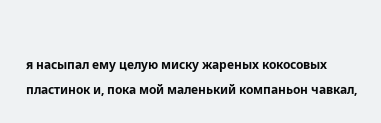я насыпал ему целую миску жареных кокосовых пластинок и, пока мой маленький компаньон чавкал,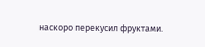наскоро перекусил фруктами.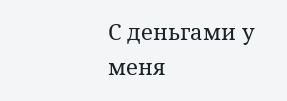С деньгами у меня